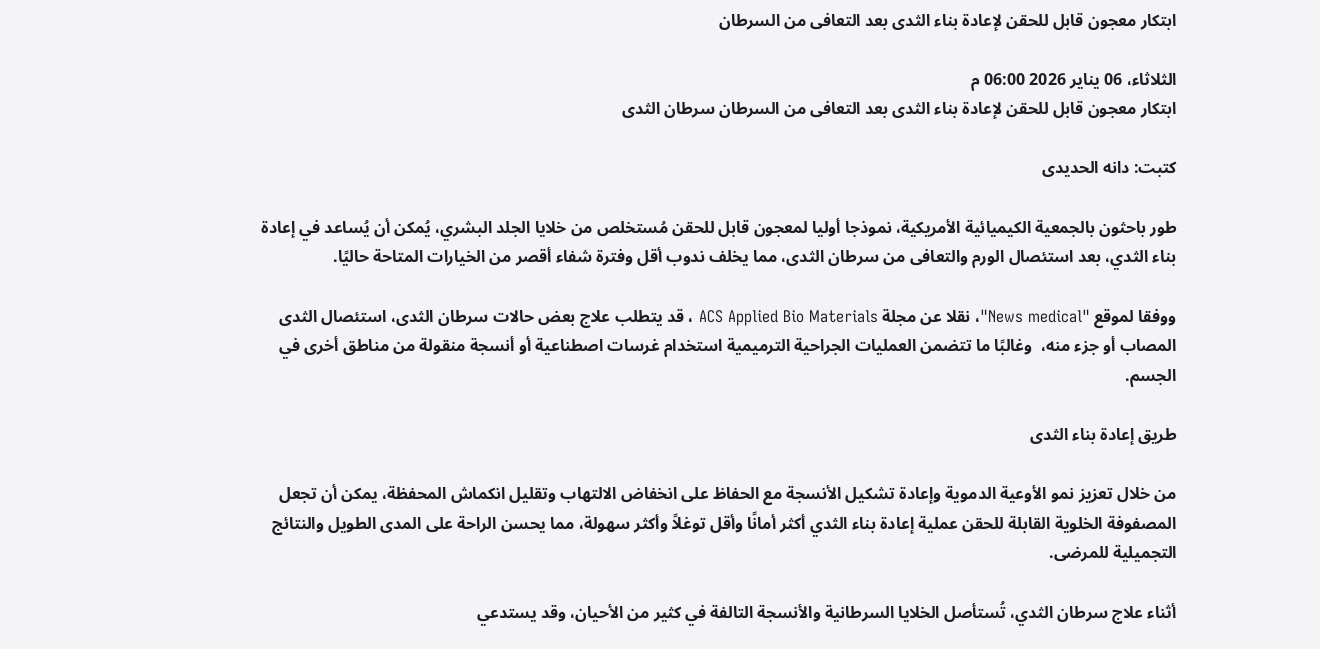ابتكار معجون قابل للحقن لإعادة بناء الثدى بعد التعافى من السرطان

الثلاثاء، 06 يناير 2026 06:00 م
ابتكار معجون قابل للحقن لإعادة بناء الثدى بعد التعافى من السرطان سرطان الثدى

كتبت: دانه الحديدى

طور باحثون بالجمعية الكيميائية الأمريكية، نموذجا أوليا لمعجون قابل للحقن مُستخلص من خلايا الجلد البشري، يُمكن أن يُساعد في إعادة بناء الثدي، بعد استئصال الورم والتعافى من سرطان الثدى، مما يخلف ندوب أقل وفترة شفاء أقصر من الخيارات المتاحة حاليًا.

ووفقا لموقع "News medical"، نقلا عن مجلة ACS Applied Bio Materials ، قد يتطلب علاج بعض حالات سرطان الثدى، استئصال الثدى المصاب أو جزء منه،  وغالبًا ما تتضمن العمليات الجراحية الترميمية استخدام غرسات اصطناعية أو أنسجة منقولة من مناطق أخرى في الجسم.

طريق إعادة بناء الثدى

من خلال تعزيز نمو الأوعية الدموية وإعادة تشكيل الأنسجة مع الحفاظ على انخفاض الالتهاب وتقليل انكماش المحفظة، يمكن أن تجعل المصفوفة الخلوية القابلة للحقن عملية إعادة بناء الثدي أكثر أمانًا وأقل توغلاً وأكثر سهولة، مما يحسن الراحة على المدى الطويل والنتائج التجميلية للمرضى.

أثناء علاج سرطان الثدي، تُستأصل الخلايا السرطانية والأنسجة التالفة في كثير من الأحيان، وقد يستدعي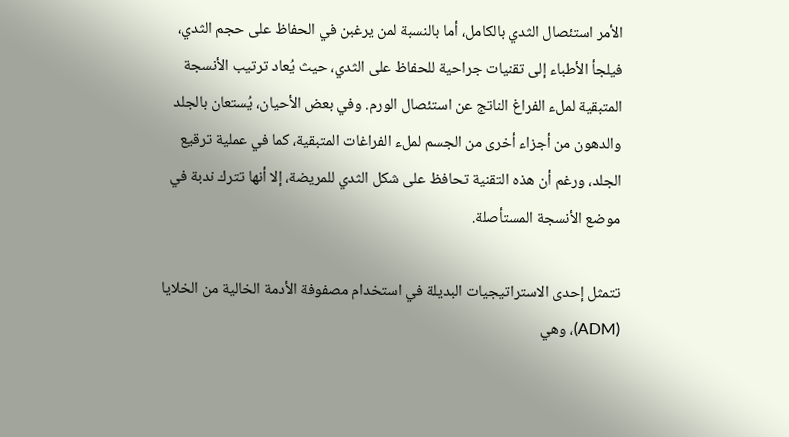الأمر استئصال الثدي بالكامل، أما بالنسبة لمن يرغبن في الحفاظ على حجم الثدي، فيلجأ الأطباء إلى تقنيات جراحية للحفاظ على الثدي، حيث يُعاد ترتيب الأنسجة المتبقية لملء الفراغ الناتج عن استئصال الورم. وفي بعض الأحيان، يُستعان بالجلد والدهون من أجزاء أخرى من الجسم لملء الفراغات المتبقية، كما في عملية ترقيع الجلد، ورغم أن هذه التقنية تحافظ على شكل الثدي للمريضة، إلا أنها تترك ندبة في موضع الأنسجة المستأصلة.

تتمثل إحدى الاستراتيجيات البديلة في استخدام مصفوفة الأدمة الخالية من الخلايا (ADM)، وهي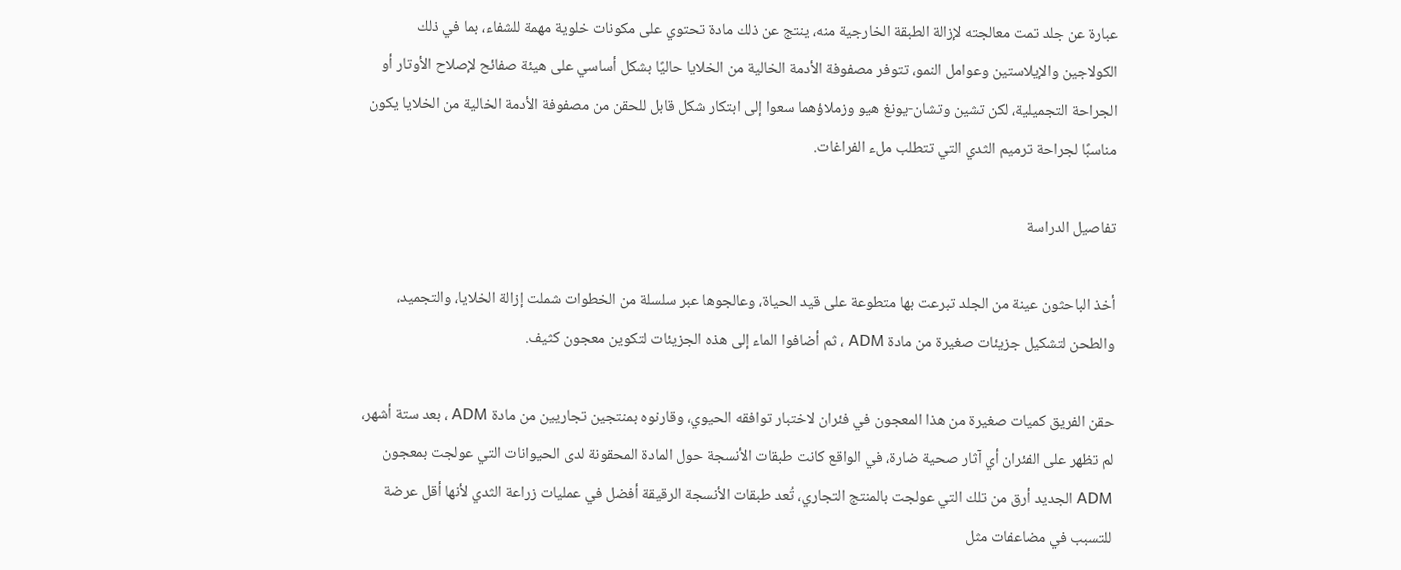عبارة عن جلد تمت معالجته لإزالة الطبقة الخارجية منه، ينتج عن ذلك مادة تحتوي على مكونات خلوية مهمة للشفاء، بما في ذلك الكولاجين والإيلاستين وعوامل النمو، تتوفر مصفوفة الأدمة الخالية من الخلايا حاليًا بشكل أساسي على هيئة صفائح لإصلاح الأوتار أو الجراحة التجميلية، لكن تشين وتشان-يونغ هيو وزملاؤهما سعوا إلى ابتكار شكل قابل للحقن من مصفوفة الأدمة الخالية من الخلايا يكون مناسبًا لجراحة ترميم الثدي التي تتطلب ملء الفراغات.

تفاصيل الدراسة

أخذ الباحثون عينة من الجلد تبرعت بها متطوعة على قيد الحياة، وعالجوها عبر سلسلة من الخطوات شملت إزالة الخلايا، والتجميد، والطحن لتشكيل جزيئات صغيرة من مادة ADM ، ثم أضافوا الماء إلى هذه الجزيئات لتكوين معجون كثيف.

حقن الفريق كميات صغيرة من هذا المعجون في فئران لاختبار توافقه الحيوي، وقارنوه بمنتجين تجاريين من مادة ADM ، بعد ستة أشهر، لم تظهر على الفئران أي آثار صحية ضارة، في الواقع كانت طبقات الأنسجة حول المادة المحقونة لدى الحيوانات التي عولجت بمعجون ADM الجديد أرق من تلك التي عولجت بالمنتج التجاري، تُعد طبقات الأنسجة الرقيقة أفضل في عمليات زراعة الثدي لأنها أقل عرضة للتسبب في مضاعفات مثل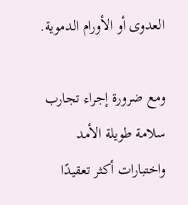العدوى أو الأورام الدموية.

ومع ضرورة إجراء تجارب سلامة طويلة الأمد واختبارات أكثر تعقيدًا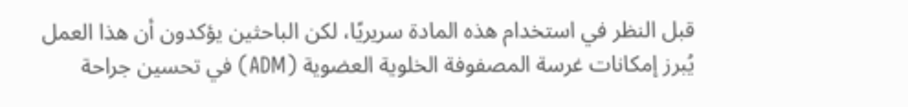قبل النظر في استخدام هذه المادة سريريًا، لكن الباحثين يؤكدون أن هذا العمل يُبرز إمكانات غرسة المصفوفة الخلوية العضوية (ADM) في تحسين جراحة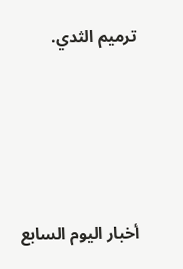ترميم الثدي.




أخبار اليوم السابع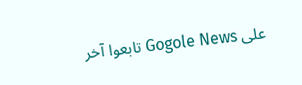على Gogole News تابعوا آخر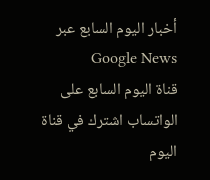أخبار اليوم السابع عبر Google News
قناة اليوم السابع على الواتساب اشترك في قناة اليوم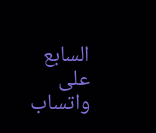السابع على واتساب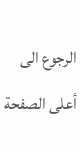الرجوع الى أعلى الصفحة